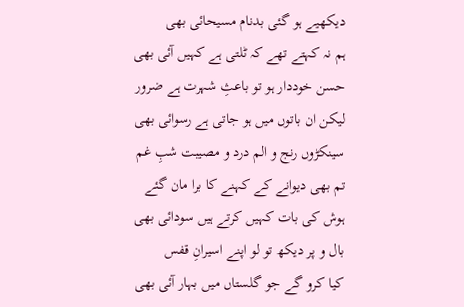دیکھیے ہو گئی بدنام مسیحائی بھی
ہم نہ کہتے تھے کہ ٹلتی ہے کہیں آئی بھی
حسن خوددار ہو تو باعثِ شہرت ہے ضرور
لیکن ان باتوں میں ہو جاتی ہے رسوائی بھی
سینکڑوں رنج و الم درد و مصیبت شبِ غم
تم بھی دیوانے کے کہنے کا برا مان گئے
ہوش کی بات کہیں کرتے ہیں سودائی بھی
بال و پر دیکھ تو لو اپنے اسیرانِ قفس
کیا کرو گے جو گلستاں میں بہار آئی بھی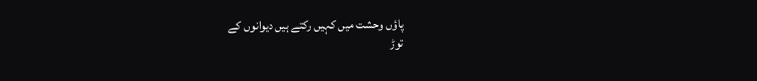پاؤں وحشت میں کہیں رکتے ہیں دیوانوں کے
توڑ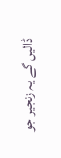ڈالیں گے یہ زنجیر جو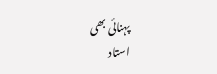پہنائی بھی
استاد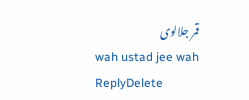قمر جلالوی
wah ustad jee wah
ReplyDelete